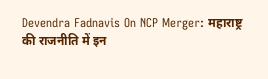Devendra Fadnavis On NCP Merger: महाराष्ट्र की राजनीति में इन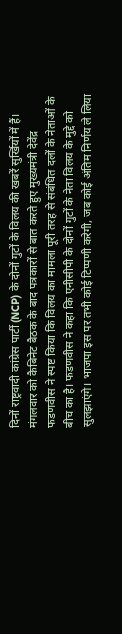दिनों राष्ट्रवादी कांग्रेस पार्टी (NCP) के दोनों गुटों के विलय की खबरें सुर्खियों में हैं। मंगलवार को कैबिनेट बैठक के बाद पत्रकारों से बात करते हुए मुख्यमंत्री देवेंद्र फडणवीस ने स्पष्ट किया कि विलय का मामला पूरी तरह से संबंधित दलों के नेताओं के बीच का है। फडणवीस ने कहा कि एनीसीपी के दोनों गुटों के नेता विलय के मुद्दे को सुलझाएंगे। भाजपा इस पर तभी कोई टिप्पणी करेगी, जब कोई अंतिम निर्णय ले लिया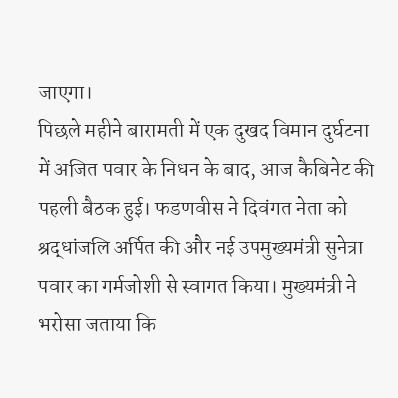जाएगा।
पिछले महीने बारामती में एक दुखद विमान दुर्घटना में अजित पवार के निधन के बाद, आज कैबिनेट की पहली बैठक हुई। फडणवीस ने दिवंगत नेता को श्रद्धांजलि अर्पित की और नई उपमुख्यमंत्री सुनेत्रा पवार का गर्मजोशी से स्वागत किया। मुख्यमंत्री ने भरोसा जताया कि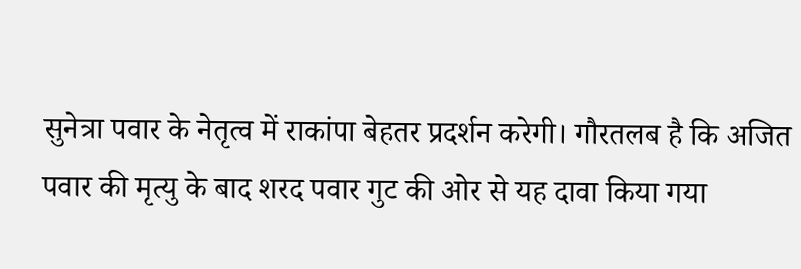सुनेत्रा पवार के नेतृत्व में राकांपा बेहतर प्रदर्शन करेगी। गौरतलब है कि अजित पवार की मृत्यु के बाद शरद पवार गुट की ओर से यह दावा किया गया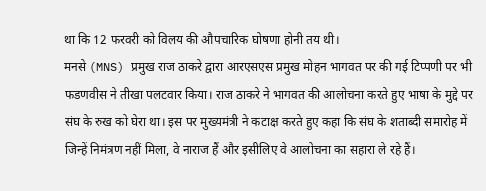था कि 12 फरवरी को विलय की औपचारिक घोषणा होनी तय थी।
मनसे (MNS) प्रमुख राज ठाकरे द्वारा आरएसएस प्रमुख मोहन भागवत पर की गई टिप्पणी पर भी फडणवीस ने तीखा पलटवार किया। राज ठाकरे ने भागवत की आलोचना करते हुए भाषा के मुद्दे पर संघ के रुख को घेरा था। इस पर मुख्यमंत्री ने कटाक्ष करते हुए कहा कि संघ के शताब्दी समारोह में जिन्हें निमंत्रण नहीं मिला, वे नाराज हैं और इसीलिए वे आलोचना का सहारा ले रहे हैं।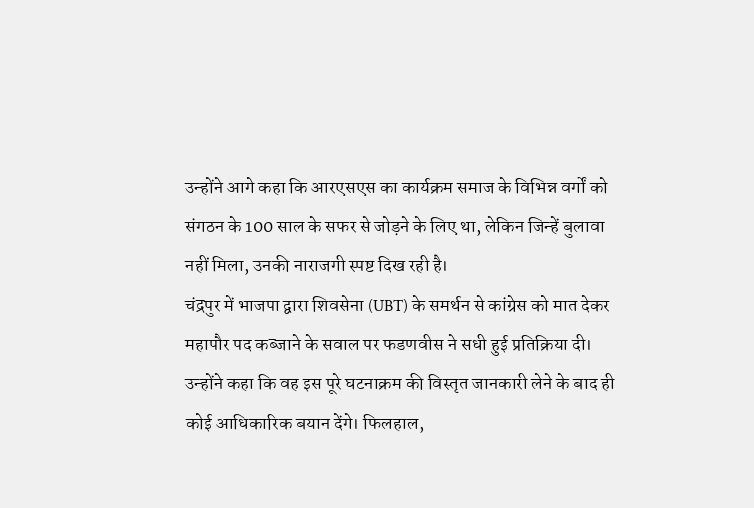उन्होंने आगे कहा कि आरएसएस का कार्यक्रम समाज के विभिन्न वर्गों को संगठन के 100 साल के सफर से जोड़ने के लिए था, लेकिन जिन्हें बुलावा नहीं मिला, उनकी नाराजगी स्पष्ट दिख रही है।
चंद्रपुर में भाजपा द्वारा शिवसेना (UBT) के समर्थन से कांग्रेस को मात देकर महापौर पद कब्जाने के सवाल पर फडणवीस ने सधी हुई प्रतिक्रिया दी। उन्होंने कहा कि वह इस पूरे घटनाक्रम की विस्तृत जानकारी लेने के बाद ही कोई आधिकारिक बयान देंगे। फिलहाल,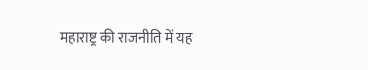महाराष्ट्र की राजनीति में यह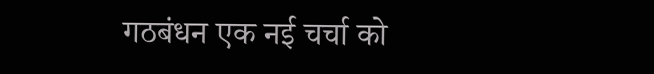गठबंधन एक नई चर्चा को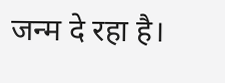जन्म दे रहा है।